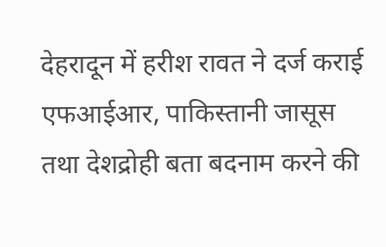देहरादून में हरीश रावत ने दर्ज कराई एफआईआर, पाकिस्तानी जासूस तथा देशद्रोही बता बदनाम करने की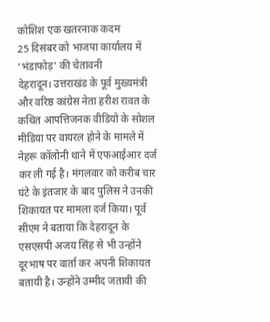कोशिश एक खतरनाक कदम
25 दिसंबर को भाजपा कार्यालय में ‘भंडाफोड़’ की चेतावनी
देहरादून। उत्तराखंड के पूर्व मुख्यमंत्री और वरिष्ठ कांग्रेस नेता हरीश रावत के कथित आपत्तिजनक वीडियो के सोशल मीडिया पर वायरल होने के मामले में नेहरू कॉलोनी थाने में एफआईआर दर्ज कर ली गई है। मंगलवार को करीब चार घंटे के इंतजार के बाद पुलिस ने उनकी शिकायत पर मामला दर्ज किया। पूर्व सीएम ने बताया कि देहरादून के एसएसपी अजय सिंह से भी उन्होंने दूरभाष पर वार्ता कर अपनी शिकायत बतायी है। उन्होंने उम्मीद जतायी की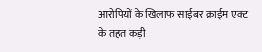आरोपियों के खिलाफ साईबर क्राईम एक्ट के तहत कड़ी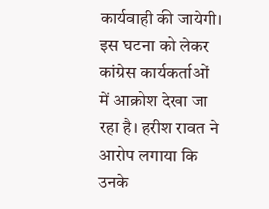कार्यवाही की जायेगी। इस घटना को लेकर कांग्रेस कार्यकर्ताओं में आक्रोश देखा जा रहा है। हरीश रावत ने आरोप लगाया कि उनके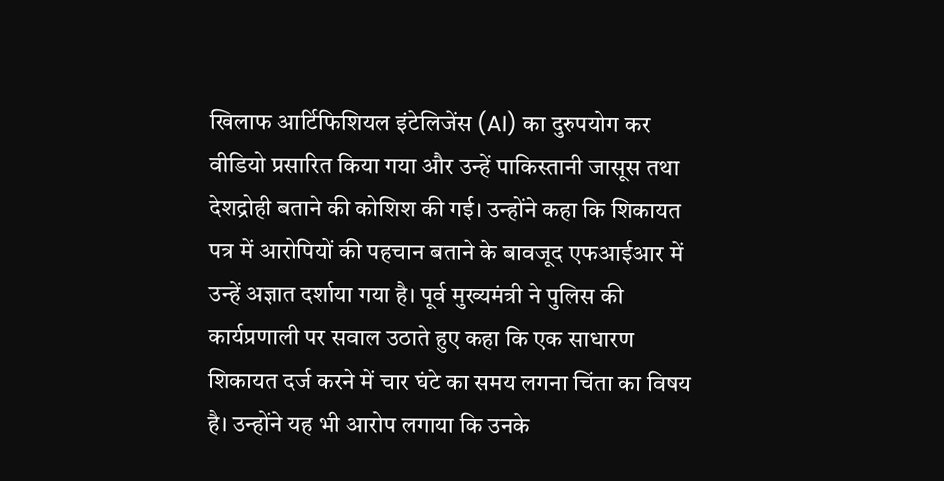खिलाफ आर्टिफिशियल इंटेलिजेंस (AI) का दुरुपयोग कर वीडियो प्रसारित किया गया और उन्हें पाकिस्तानी जासूस तथा देशद्रोही बताने की कोशिश की गई। उन्होंने कहा कि शिकायत पत्र में आरोपियों की पहचान बताने के बावजूद एफआईआर में उन्हें अज्ञात दर्शाया गया है। पूर्व मुख्यमंत्री ने पुलिस की कार्यप्रणाली पर सवाल उठाते हुए कहा कि एक साधारण शिकायत दर्ज करने में चार घंटे का समय लगना चिंता का विषय है। उन्होंने यह भी आरोप लगाया कि उनके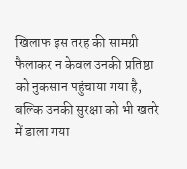खिलाफ इस तरह की सामग्री फैलाकर न केवल उनकी प्रतिष्ठा को नुकसान पहुंचाया गया है, बल्कि उनकी सुरक्षा को भी खतरे में डाला गया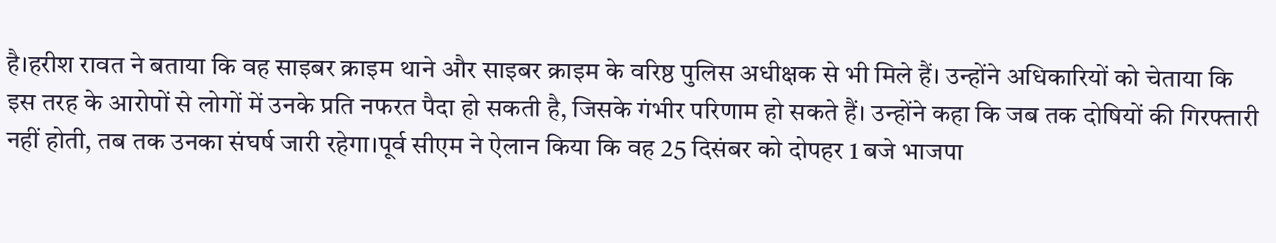है।हरीश रावत ने बताया कि वह साइबर क्राइम थाने और साइबर क्राइम के वरिष्ठ पुलिस अधीक्षक से भी मिले हैं। उन्होंने अधिकारियों को चेताया कि इस तरह के आरोपों से लोगों में उनके प्रति नफरत पैदा हो सकती है, जिसके गंभीर परिणाम हो सकते हैं। उन्होंने कहा कि जब तक दोषियों की गिरफ्तारी नहीं होती, तब तक उनका संघर्ष जारी रहेगा।पूर्व सीएम ने ऐलान किया कि वह 25 दिसंबर को दोपहर 1 बजे भाजपा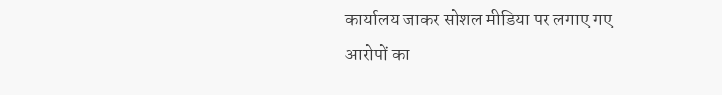कार्यालय जाकर सोशल मीडिया पर लगाए गए आरोपों का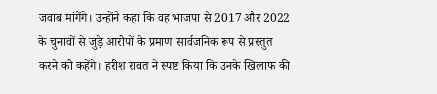जवाब मांगेंगे। उन्होंने कहा कि वह भाजपा से 2017 और 2022 के चुनावों से जुड़े आरोपों के प्रमाण सार्वजनिक रूप से प्रस्तुत करने को कहेंगे। हरीश रावत ने स्पष्ट किया कि उनके खिलाफ की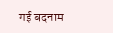गई बदनाम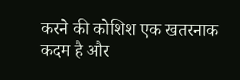करने की कोशिश एक खतरनाक कदम है और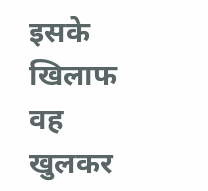इसके खिलाफ वह खुलकर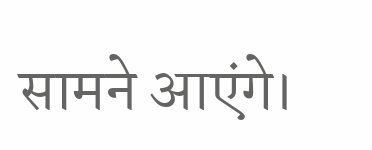सामने आएंगे।